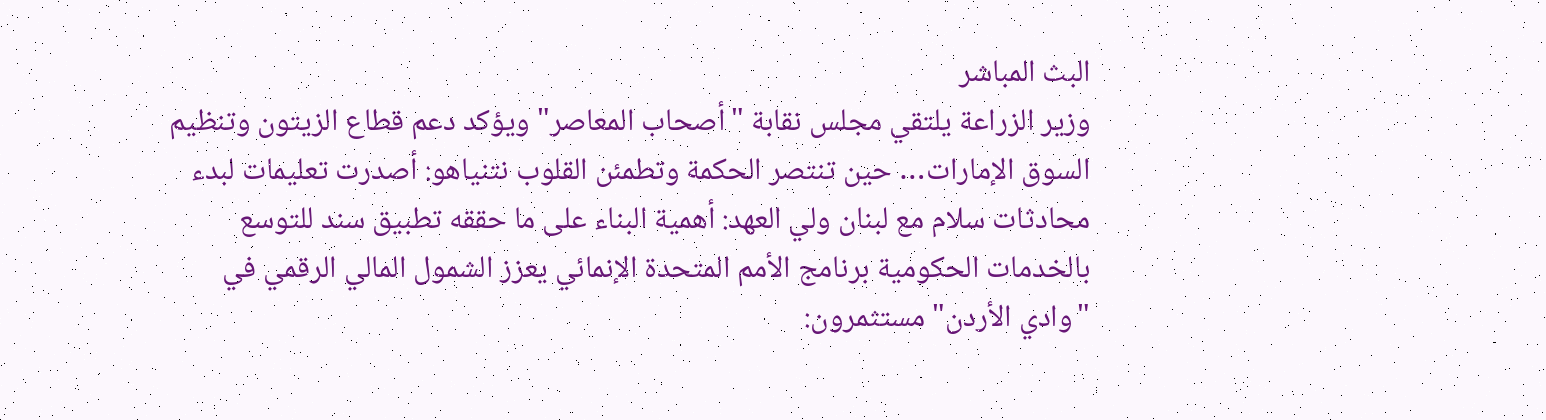البث المباشر
وزير الزراعة يلتقي مجلس نقابة "أصحاب المعاصر" ويؤكد دعم قطاع الزيتون وتنظيم السوق الإمارات… حين تنتصر الحكمة وتطمئن القلوب نتنياهو: أصدرت تعليمات لبدء محادثات سلام مع لبنان ولي العهد: أهمية البناء على ما حققه تطبيق سند للتوسع بالخدمات الحكومية برنامج الأمم المتحدة الإنمائي يعزز الشمول المالي الرقمي في "وادي الأردن" مستثمرون: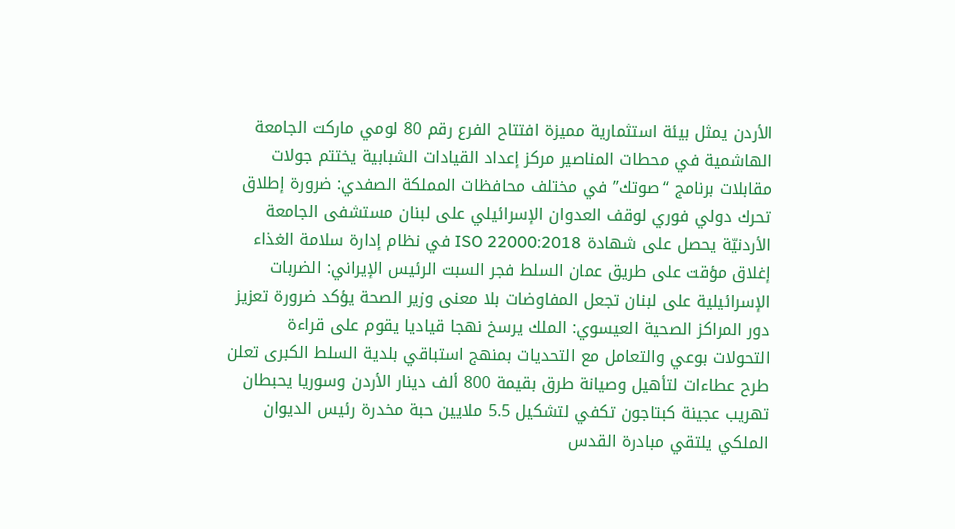الأردن يمثل بيئة استثمارية مميزة افتتاح الفرع رقم 80 لومي ماركت الجامعة الهاشمية في محطات المناصير مركز إعداد القيادات الشبابية يختتم جولات مقابلات برنامج “صوتك” في مختلف محافظات المملكة الصفدي: ضرورة إطلاق تحرك دولي فوري لوقف العدوان الإسرائيلي على لبنان مستشفى الجامعة الأردنيّة يحصل على شهادة ISO 22000:2018 في نظام إدارة سلامة الغذاء إغلاق مؤقت على طريق عمان السلط فجر السبت الرئيس الإيراني: الضربات الإسرائيلية على لبنان تجعل المفاوضات بلا معنى وزير الصحة يؤكد ضرورة تعزيز دور المراكز الصحية العيسوي: الملك يرسخ نهجا قياديا يقوم على قراءة التحولات بوعي والتعامل مع التحديات بمنهج استباقي بلدية السلط الكبرى تعلن طرح عطاءات لتأهيل وصيانة طرق بقيمة 800 ألف دينار الأردن وسوريا يحبطان تهريب عجينة كبتاجون تكفي لتشكيل 5.5 ملايين حبة مخدرة رئيس الديوان الملكي يلتقي مبادرة القدس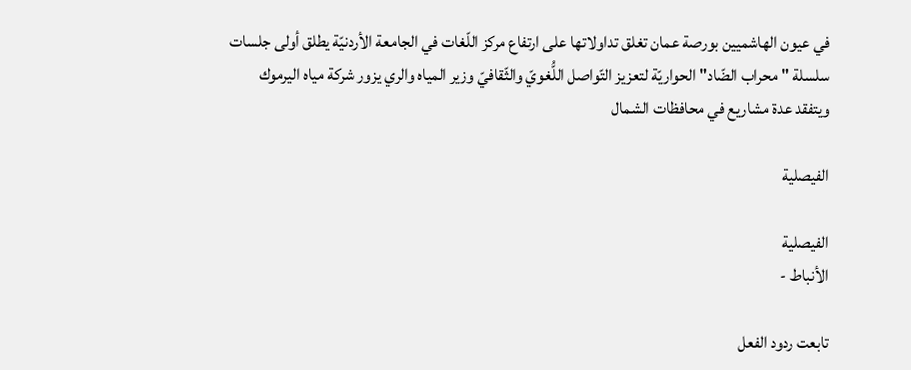في عيون الهاشميين بورصة عمان تغلق تداولاتها على ارتفاع مركز اللّغات في الجامعة الأردنيّة يطلق أولى جلسات سلسلة "محراب الضّاد" الحواريّة لتعزيز التّواصل اللُّغويّ والثّقافيّ وزير المياه والري يزور شركة مياه اليرموك ويتفقد عدة مشاريع في محافظات الشمال

الفيصلية

الفيصلية
الأنباط -

تابعت ردود الفعل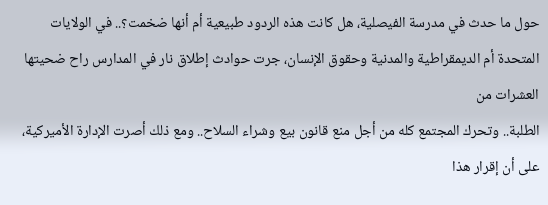حول ما حدث في مدرسة الفيصلية، هل كانت هذه الردود طبيعية أم أنها ضخمت؟.. في الولايات
المتحدة أم الديمقراطية والمدنية وحقوق الإنسان، جرت حوادث إطلاق نار في المدارس راح ضحيتها العشرات من
الطلبة.. وتحرك المجتمع كله من أجل منع قانون بيع وشراء السلاح.. ومع ذلك أصرت الإدارة الأميركية، على أن إقرار هذا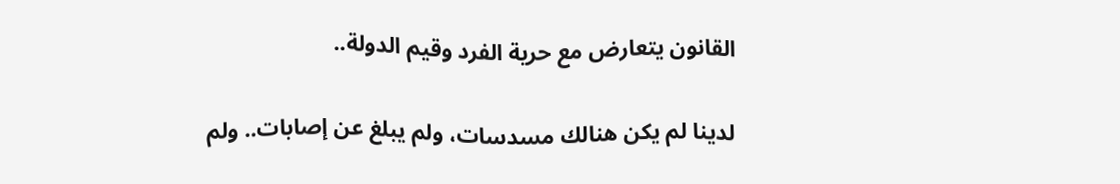القانون يتعارض مع حرية الفرد وقيم الدولة..

لدينا لم يكن هنالك مسدسات، ولم يبلغ عن إصابات.. ولم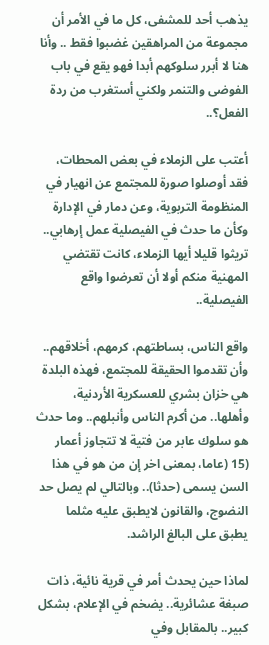يذهب أحد للمشفى، كل ما في الأمر أن مجموعة من المراهقين غضبوا فقط .. وأنا هنا لا أبرر سلوكهم أبدا فهو يقع في باب الفوضى والتنمر ولكني أستغرب من ردة الفعل؟..

أعتب على الزملاء في بعض المحطات، فقد أوصلوا صورة للمجتمع عن انهيار في المنظومة التربوية، وعن دمار في الإدارة وكأن ما حدث في الفيصلية عمل إرهابي.. تريثوا قليلا أيها الزملاء، كانت تقتضي المهنية منكم أولا أن تعرضوا واقع الفيصلية..

واقع الناس، بساطتهم، كرمهم، أخلاقهم.. وأن تقدموا الحقيقة للمجتمع، فهذه البلدة هي خزان بشري للعسكرية الأردنية، وأهلها.. من أكرم الناس وأنبلهم.. وما حدث هو سلوك عابر من فتية لا تتجاوز أعمار (15 (عاما، بمعنى اخر إن من هو في هذا السن يسمى (حدثا).. وبالتالي لم يصل حد النضوج، والقانون لايطبق عليه مثلما يطبق على البالغ الراشد.

لماذا حين يحدث أمر في قرية نائية، ذات صبغة عشائرية.. يضخم في الإعلام، بشكل كبير.. بالمقابل وفي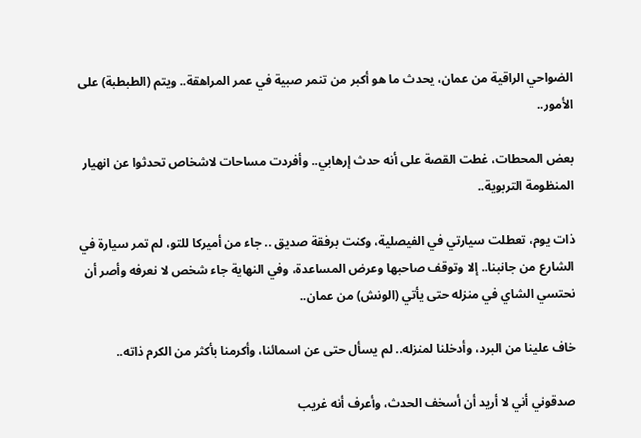الضواحي الراقية من عمان، يحدث ما هو أكبر من تنمر صبية في عمر المراهقة.. ويتم (الطبطبة) على الأمور..

بعض المحطات، غطت القصة على أنه حدث إرهابي.. وأفردت مساحات لاشخاص تحدثوا عن انهيار المنظومة التربوية..

ذات يوم، تعطلت سيارتي في الفيصلية، وكنت برفقة صديق .. جاء من أميركا للتو، لم تمر سيارة في الشارع من جانبنا.. إلا وتوقف صاحبها وعرض المساعدة، وفي النهاية جاء شخص لا نعرفه وأصر أن نحتسي الشاي في منزله حتى يأتي (الونش) من عمان..

خاف علينا من البرد، وأدخلنا لمنزله.. لم يسأل حتى عن اسمائنا، وأكرمنا بأكثر من الكرم ذاته..

صدقوني أني لا أريد أن أسخف الحدث، وأعرف أنه غريب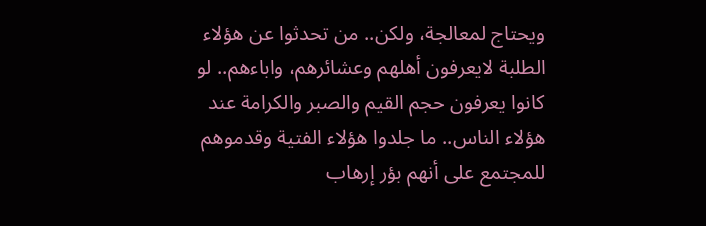ويحتاج لمعالجة، ولكن.. من تحدثوا عن هؤلاء الطلبة لايعرفون أهلهم وعشائرهم، واباءهم.. لو كانوا يعرفون حجم القيم والصبر والكرامة عند هؤلاء الناس.. ما جلدوا هؤلاء الفتية وقدموهم للمجتمع على أنهم بؤر إرهاب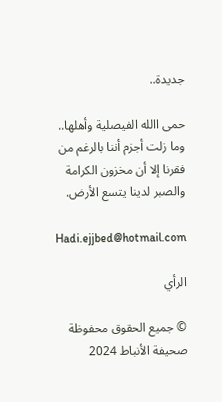جديدة..

حمى االله الفيصلية وأهلها.. وما زلت أجزم أننا بالرغم من فقرنا إلا أن مخزون الكرامة والصبر لدينا يتسع الأرض.

Hadi.ejjbed@hotmail.com

الرأي

© جميع الحقوق محفوظة صحيفة الأنباط 2024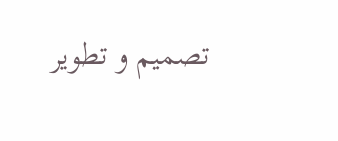تصميم و تطوير